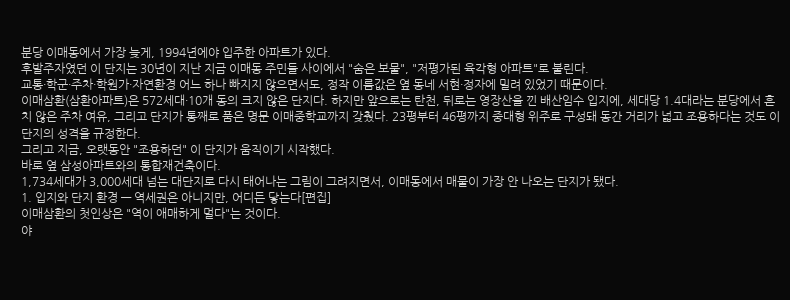분당 이매동에서 가장 늦게, 1994년에야 입주한 아파트가 있다.
후발주자였던 이 단지는 30년이 지난 지금 이매동 주민들 사이에서 "숨은 보물", "저평가된 육각형 아파트"로 불린다.
교통·학군·주차·학원가·자연환경 어느 하나 빠지지 않으면서도, 정작 이름값은 옆 동네 서현·정자에 밀려 있었기 때문이다.
이매삼환(삼환아파트)은 572세대·10개 동의 크지 않은 단지다. 하지만 앞으로는 탄천, 뒤로는 영장산을 낀 배산임수 입지에, 세대당 1.4대라는 분당에서 흔치 않은 주차 여유, 그리고 단지가 통째로 품은 명문 이매중학교까지 갖췄다. 23평부터 46평까지 중대형 위주로 구성돼 동간 거리가 넓고 조용하다는 것도 이 단지의 성격을 규정한다.
그리고 지금, 오랫동안 "조용하던" 이 단지가 움직이기 시작했다.
바로 옆 삼성아파트와의 통합재건축이다.
1,734세대가 3,000세대 넘는 대단지로 다시 태어나는 그림이 그려지면서, 이매동에서 매물이 가장 안 나오는 단지가 됐다.
1. 입지와 단지 환경 — 역세권은 아니지만, 어디든 닿는다[편집]
이매삼환의 첫인상은 "역이 애매하게 멀다"는 것이다.
야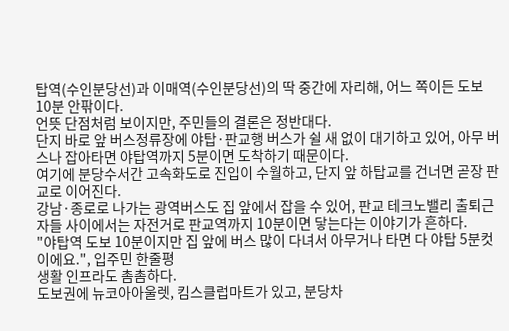탑역(수인분당선)과 이매역(수인분당선)의 딱 중간에 자리해, 어느 쪽이든 도보 10분 안팎이다.
언뜻 단점처럼 보이지만, 주민들의 결론은 정반대다.
단지 바로 앞 버스정류장에 야탑·판교행 버스가 쉴 새 없이 대기하고 있어, 아무 버스나 잡아타면 야탑역까지 5분이면 도착하기 때문이다.
여기에 분당수서간 고속화도로 진입이 수월하고, 단지 앞 하탑교를 건너면 곧장 판교로 이어진다.
강남·종로로 나가는 광역버스도 집 앞에서 잡을 수 있어, 판교 테크노밸리 출퇴근자들 사이에서는 자전거로 판교역까지 10분이면 닿는다는 이야기가 흔하다.
"야탑역 도보 10분이지만 집 앞에 버스 많이 다녀서 아무거나 타면 다 야탑 5분컷이에요.", 입주민 한줄평
생활 인프라도 촘촘하다.
도보권에 뉴코아아울렛, 킴스클럽마트가 있고, 분당차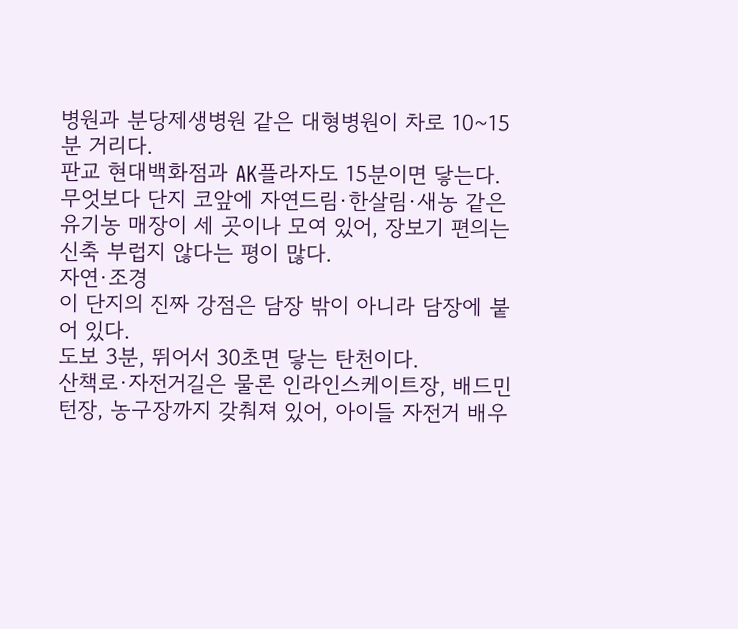병원과 분당제생병원 같은 대형병원이 차로 10~15분 거리다.
판교 현대백화점과 AK플라자도 15분이면 닿는다.
무엇보다 단지 코앞에 자연드림·한살림·새농 같은 유기농 매장이 세 곳이나 모여 있어, 장보기 편의는 신축 부럽지 않다는 평이 많다.
자연·조경
이 단지의 진짜 강점은 담장 밖이 아니라 담장에 붙어 있다.
도보 3분, 뛰어서 30초면 닿는 탄천이다.
산책로·자전거길은 물론 인라인스케이트장, 배드민턴장, 농구장까지 갖춰져 있어, 아이들 자전거 배우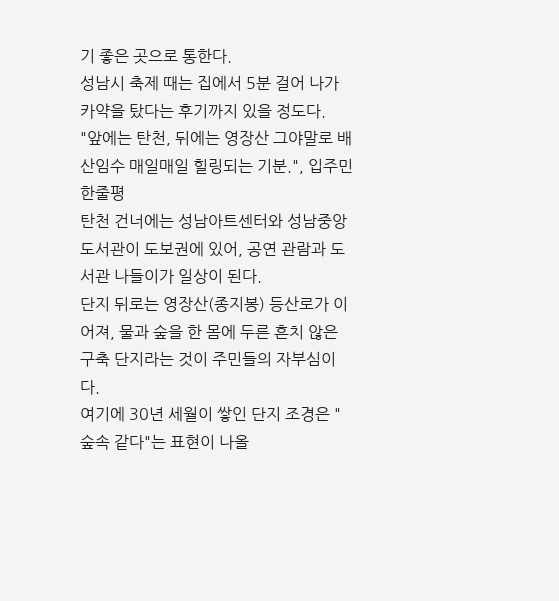기 좋은 곳으로 통한다.
성남시 축제 때는 집에서 5분 걸어 나가 카약을 탔다는 후기까지 있을 정도다.
"앞에는 탄천, 뒤에는 영장산 그야말로 배산임수 매일매일 힐링되는 기분.", 입주민 한줄평
탄천 건너에는 성남아트센터와 성남중앙도서관이 도보권에 있어, 공연 관람과 도서관 나들이가 일상이 된다.
단지 뒤로는 영장산(종지봉) 등산로가 이어져, 물과 숲을 한 몸에 두른 흔치 않은 구축 단지라는 것이 주민들의 자부심이다.
여기에 30년 세월이 쌓인 단지 조경은 "숲속 같다"는 표현이 나올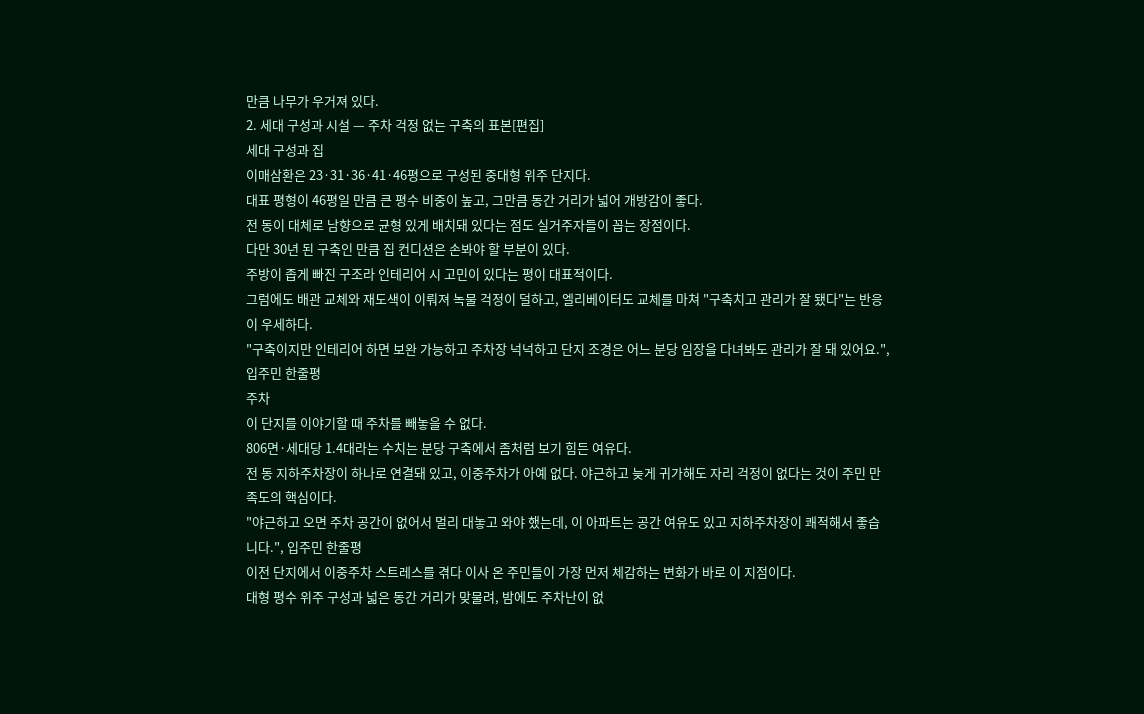만큼 나무가 우거져 있다.
2. 세대 구성과 시설 — 주차 걱정 없는 구축의 표본[편집]
세대 구성과 집
이매삼환은 23·31·36·41·46평으로 구성된 중대형 위주 단지다.
대표 평형이 46평일 만큼 큰 평수 비중이 높고, 그만큼 동간 거리가 넓어 개방감이 좋다.
전 동이 대체로 남향으로 균형 있게 배치돼 있다는 점도 실거주자들이 꼽는 장점이다.
다만 30년 된 구축인 만큼 집 컨디션은 손봐야 할 부분이 있다.
주방이 좁게 빠진 구조라 인테리어 시 고민이 있다는 평이 대표적이다.
그럼에도 배관 교체와 재도색이 이뤄져 녹물 걱정이 덜하고, 엘리베이터도 교체를 마쳐 "구축치고 관리가 잘 됐다"는 반응이 우세하다.
"구축이지만 인테리어 하면 보완 가능하고 주차장 넉넉하고 단지 조경은 어느 분당 임장을 다녀봐도 관리가 잘 돼 있어요.", 입주민 한줄평
주차
이 단지를 이야기할 때 주차를 빼놓을 수 없다.
806면·세대당 1.4대라는 수치는 분당 구축에서 좀처럼 보기 힘든 여유다.
전 동 지하주차장이 하나로 연결돼 있고, 이중주차가 아예 없다. 야근하고 늦게 귀가해도 자리 걱정이 없다는 것이 주민 만족도의 핵심이다.
"야근하고 오면 주차 공간이 없어서 멀리 대놓고 와야 했는데, 이 아파트는 공간 여유도 있고 지하주차장이 쾌적해서 좋습니다.", 입주민 한줄평
이전 단지에서 이중주차 스트레스를 겪다 이사 온 주민들이 가장 먼저 체감하는 변화가 바로 이 지점이다.
대형 평수 위주 구성과 넓은 동간 거리가 맞물려, 밤에도 주차난이 없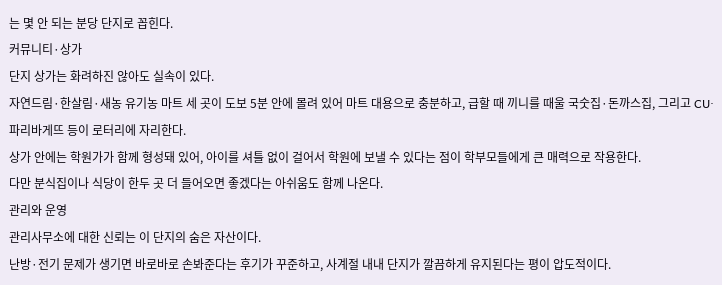는 몇 안 되는 분당 단지로 꼽힌다.
커뮤니티·상가
단지 상가는 화려하진 않아도 실속이 있다.
자연드림·한살림·새농 유기농 마트 세 곳이 도보 5분 안에 몰려 있어 마트 대용으로 충분하고, 급할 때 끼니를 때울 국숫집·돈까스집, 그리고 CU·파리바게뜨 등이 로터리에 자리한다.
상가 안에는 학원가가 함께 형성돼 있어, 아이를 셔틀 없이 걸어서 학원에 보낼 수 있다는 점이 학부모들에게 큰 매력으로 작용한다.
다만 분식집이나 식당이 한두 곳 더 들어오면 좋겠다는 아쉬움도 함께 나온다.
관리와 운영
관리사무소에 대한 신뢰는 이 단지의 숨은 자산이다.
난방·전기 문제가 생기면 바로바로 손봐준다는 후기가 꾸준하고, 사계절 내내 단지가 깔끔하게 유지된다는 평이 압도적이다.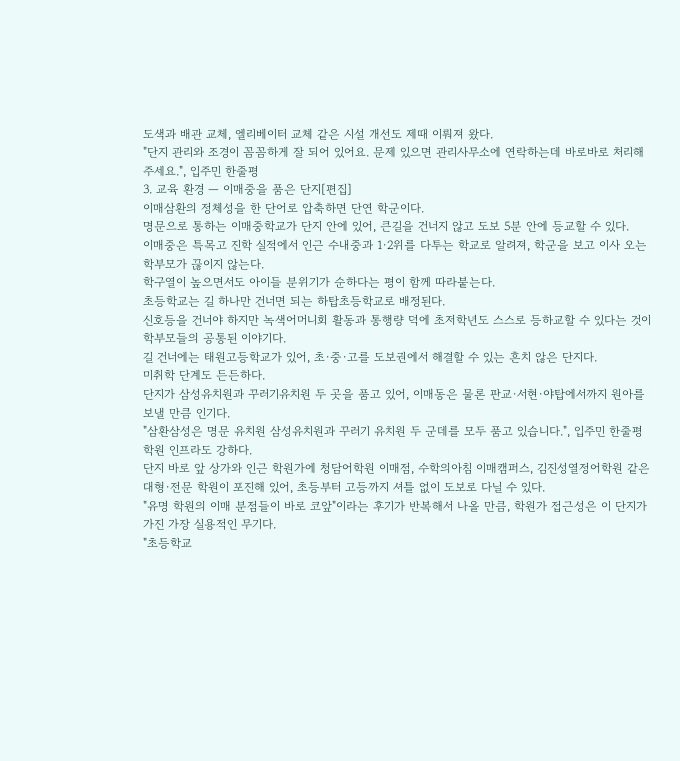도색과 배관 교체, 엘리베이터 교체 같은 시설 개선도 제때 이뤄져 왔다.
"단지 관리와 조경이 꼼꼼하게 잘 되어 있어요. 문제 있으면 관리사무소에 연락하는데 바로바로 처리해주세요.", 입주민 한줄평
3. 교육 환경 — 이매중을 품은 단지[편집]
이매삼환의 정체성을 한 단어로 압축하면 단연 학군이다.
명문으로 통하는 이매중학교가 단지 안에 있어, 큰길을 건너지 않고 도보 5분 안에 등교할 수 있다.
이매중은 특목고 진학 실적에서 인근 수내중과 1·2위를 다투는 학교로 알려져, 학군을 보고 이사 오는 학부모가 끊이지 않는다.
학구열이 높으면서도 아이들 분위기가 순하다는 평이 함께 따라붙는다.
초등학교는 길 하나만 건너면 되는 하탑초등학교로 배정된다.
신호등을 건너야 하지만 녹색어머니회 활동과 통행량 덕에 초저학년도 스스로 등하교할 수 있다는 것이 학부모들의 공통된 이야기다.
길 건너에는 태원고등학교가 있어, 초·중·고를 도보권에서 해결할 수 있는 흔치 않은 단지다.
미취학 단계도 든든하다.
단지가 삼성유치원과 꾸러기유치원 두 곳을 품고 있어, 이매동은 물론 판교·서현·야탑에서까지 원아를 보낼 만큼 인기다.
"삼환삼성은 명문 유치원 삼성유치원과 꾸러기 유치원 두 군데를 모두 품고 있습니다.", 입주민 한줄평
학원 인프라도 강하다.
단지 바로 앞 상가와 인근 학원가에 청담어학원 이매점, 수학의아침 이매캠퍼스, 김진성열정어학원 같은 대형·전문 학원이 포진해 있어, 초등부터 고등까지 셔틀 없이 도보로 다닐 수 있다.
"유명 학원의 이매 분점들이 바로 코앞"이라는 후기가 반복해서 나올 만큼, 학원가 접근성은 이 단지가 가진 가장 실용적인 무기다.
"초등학교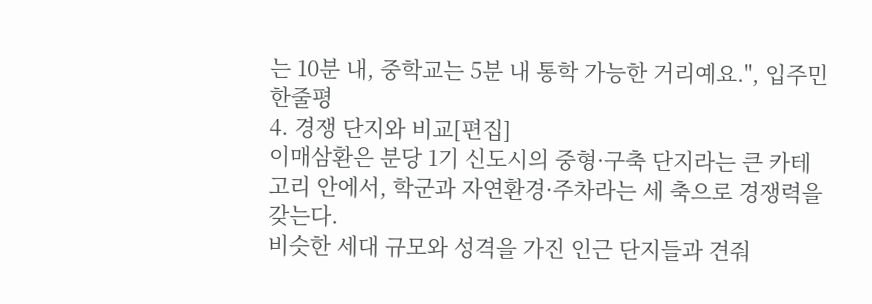는 10분 내, 중학교는 5분 내 통학 가능한 거리예요.", 입주민 한줄평
4. 경쟁 단지와 비교[편집]
이매삼환은 분당 1기 신도시의 중형·구축 단지라는 큰 카테고리 안에서, 학군과 자연환경·주차라는 세 축으로 경쟁력을 갖는다.
비슷한 세대 규모와 성격을 가진 인근 단지들과 견줘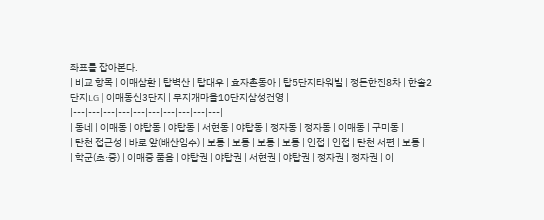좌표를 잡아본다.
| 비교 항목 | 이매삼환 | 탑벽산 | 탑대우 | 효자촌동아 | 탑5단지타워빌 | 정든한진8차 | 한솔2단지LG | 이매동신3단지 | 무지개마을10단지삼성건영 |
|---|---|---|---|---|---|---|---|---|---|
| 동네 | 이매동 | 야탑동 | 야탑동 | 서현동 | 야탑동 | 정자동 | 정자동 | 이매동 | 구미동 |
| 탄천 접근성 | 바로 앞(배산임수) | 보통 | 보통 | 보통 | 보통 | 인접 | 인접 | 탄천 서편 | 보통 |
| 학군(초·중) | 이매중 품음 | 야탑권 | 야탑권 | 서현권 | 야탑권 | 정자권 | 정자권 | 이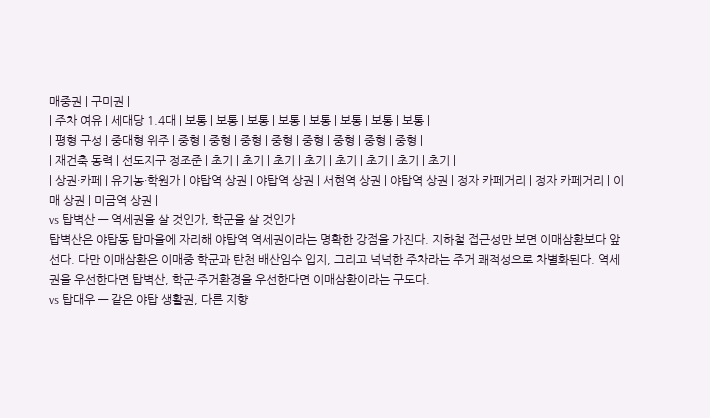매중권 | 구미권 |
| 주차 여유 | 세대당 1.4대 | 보통 | 보통 | 보통 | 보통 | 보통 | 보통 | 보통 | 보통 |
| 평형 구성 | 중대형 위주 | 중형 | 중형 | 중형 | 중형 | 중형 | 중형 | 중형 | 중형 |
| 재건축 동력 | 선도지구 정조준 | 초기 | 초기 | 초기 | 초기 | 초기 | 초기 | 초기 | 초기 |
| 상권·카페 | 유기농·학원가 | 야탑역 상권 | 야탑역 상권 | 서현역 상권 | 야탑역 상권 | 정자 카페거리 | 정자 카페거리 | 이매 상권 | 미금역 상권 |
vs 탑벽산 — 역세권을 살 것인가, 학군을 살 것인가
탑벽산은 야탑동 탑마을에 자리해 야탑역 역세권이라는 명확한 강점을 가진다. 지하철 접근성만 보면 이매삼환보다 앞선다. 다만 이매삼환은 이매중 학군과 탄천 배산임수 입지, 그리고 넉넉한 주차라는 주거 쾌적성으로 차별화된다. 역세권을 우선한다면 탑벽산, 학군·주거환경을 우선한다면 이매삼환이라는 구도다.
vs 탑대우 — 같은 야탑 생활권, 다른 지향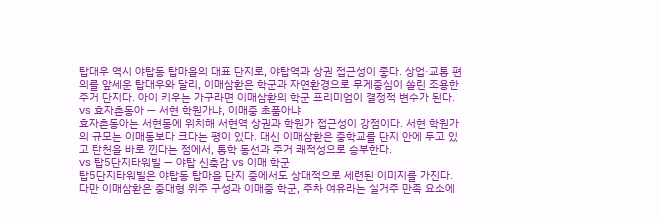탑대우 역시 야탑동 탑마을의 대표 단지로, 야탑역과 상권 접근성이 좋다. 상업·교통 편의를 앞세운 탑대우와 달리, 이매삼환은 학군과 자연환경으로 무게중심이 쏠린 조용한 주거 단지다. 아이 키우는 가구라면 이매삼환의 학군 프리미엄이 결정적 변수가 된다.
vs 효자촌동아 — 서현 학원가냐, 이매중 초품아냐
효자촌동아는 서현동에 위치해 서현역 상권과 학원가 접근성이 강점이다. 서현 학원가의 규모는 이매동보다 크다는 평이 있다. 대신 이매삼환은 중학교를 단지 안에 두고 있고 탄천을 바로 낀다는 점에서, 통학 동선과 주거 쾌적성으로 승부한다.
vs 탑5단지타워빌 — 야탑 신축감 vs 이매 학군
탑5단지타워빌은 야탑동 탑마을 단지 중에서도 상대적으로 세련된 이미지를 가진다. 다만 이매삼환은 중대형 위주 구성과 이매중 학군, 주차 여유라는 실거주 만족 요소에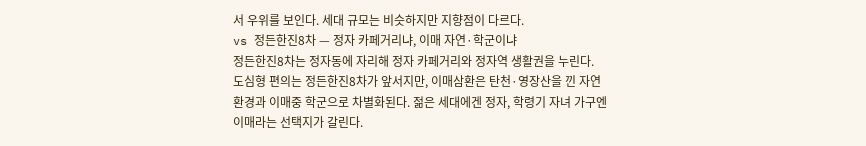서 우위를 보인다. 세대 규모는 비슷하지만 지향점이 다르다.
vs 정든한진8차 — 정자 카페거리냐, 이매 자연·학군이냐
정든한진8차는 정자동에 자리해 정자 카페거리와 정자역 생활권을 누린다. 도심형 편의는 정든한진8차가 앞서지만, 이매삼환은 탄천·영장산을 낀 자연환경과 이매중 학군으로 차별화된다. 젊은 세대에겐 정자, 학령기 자녀 가구엔 이매라는 선택지가 갈린다.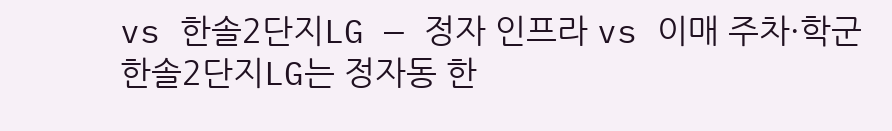vs 한솔2단지LG — 정자 인프라 vs 이매 주차·학군
한솔2단지LG는 정자동 한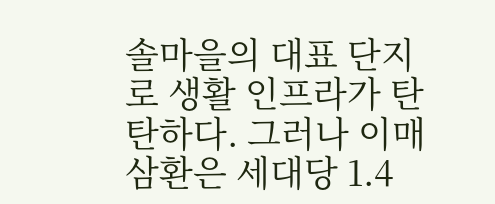솔마을의 대표 단지로 생활 인프라가 탄탄하다. 그러나 이매삼환은 세대당 1.4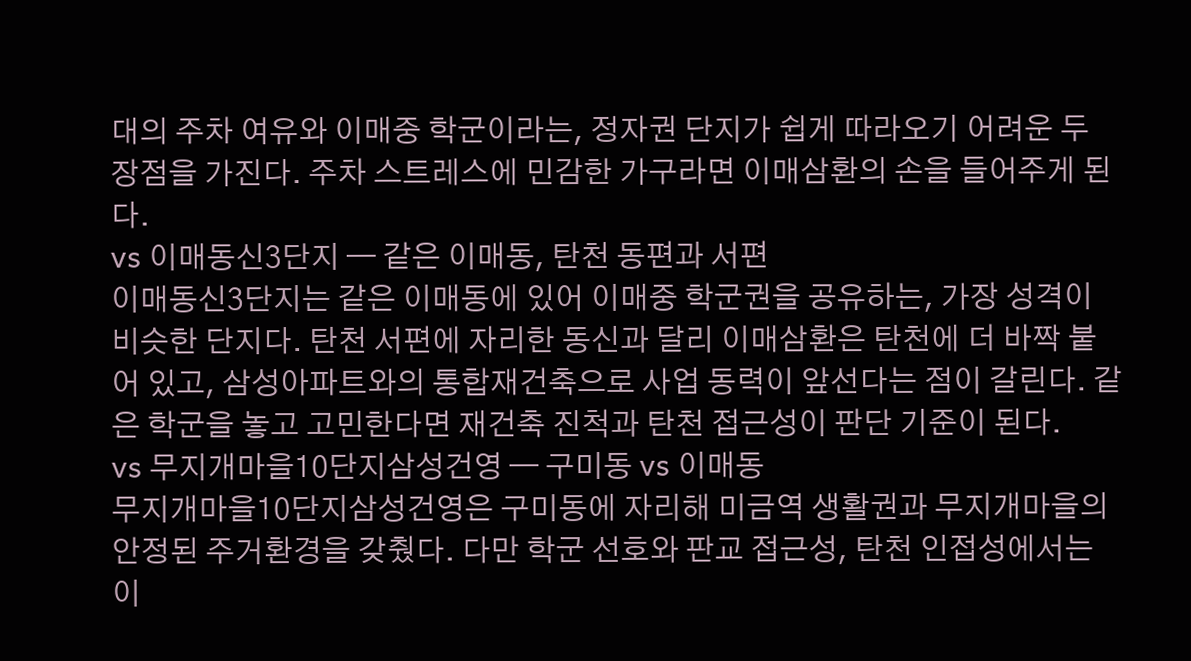대의 주차 여유와 이매중 학군이라는, 정자권 단지가 쉽게 따라오기 어려운 두 장점을 가진다. 주차 스트레스에 민감한 가구라면 이매삼환의 손을 들어주게 된다.
vs 이매동신3단지 — 같은 이매동, 탄천 동편과 서편
이매동신3단지는 같은 이매동에 있어 이매중 학군권을 공유하는, 가장 성격이 비슷한 단지다. 탄천 서편에 자리한 동신과 달리 이매삼환은 탄천에 더 바짝 붙어 있고, 삼성아파트와의 통합재건축으로 사업 동력이 앞선다는 점이 갈린다. 같은 학군을 놓고 고민한다면 재건축 진척과 탄천 접근성이 판단 기준이 된다.
vs 무지개마을10단지삼성건영 — 구미동 vs 이매동
무지개마을10단지삼성건영은 구미동에 자리해 미금역 생활권과 무지개마을의 안정된 주거환경을 갖췄다. 다만 학군 선호와 판교 접근성, 탄천 인접성에서는 이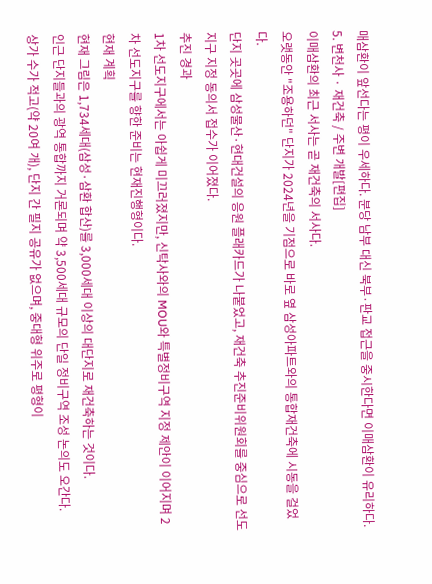매삼환이 앞선다는 평이 우세하다. 분당 남부 대신 북부·판교 접근을 중시한다면 이매삼환이 유리하다.
5. 변천사 · 재건축 / 주변 개발[편집]
이매삼환의 최근 서사는 곧 재건축의 서사다.
오랫동안 "조용하던" 단지가 2024년을 기점으로 바로 옆 삼성아파트와의 통합재건축에 시동을 걸었다.
단지 곳곳에 삼성물산·현대건설의 응원 플래카드가 나붙었고, 재건축 추진준비위원회를 중심으로 선도지구 지정 동의서 접수가 이어졌다.
추진 경과
1차 선도지구에서는 아쉽게 미끄러졌지만, 신탁사와의 MOU와 특별정비구역 지정 제안이 이어지며 2차 선도지구를 향한 준비는 현재진행형이다.
현재 계획
현재 그림은 1,734세대(삼성·삼환 합산)를 3,000세대 이상의 대단지로 재건축하는 것이다.
인근 단지들과의 광역 통합까지 거론되며 약 3,500세대 규모의 단일 정비구역 조성 논의도 오간다.
상가 수가 적고(약 20여 개), 단지 간 필지 공유가 없으며, 중대형 위주로 평형이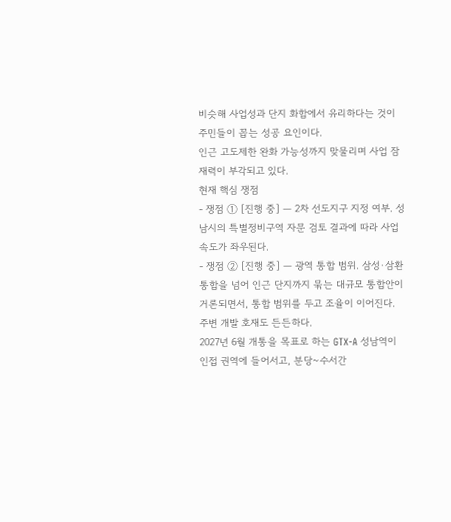비슷해 사업성과 단지 화합에서 유리하다는 것이 주민들이 꼽는 성공 요인이다.
인근 고도제한 완화 가능성까지 맞물리며 사업 잠재력이 부각되고 있다.
현재 핵심 쟁점
- 쟁점 ① [진행 중] — 2차 선도지구 지정 여부. 성남시의 특별정비구역 자문 검토 결과에 따라 사업 속도가 좌우된다.
- 쟁점 ② [진행 중] — 광역 통합 범위. 삼성·삼환 통합을 넘어 인근 단지까지 묶는 대규모 통합안이 거론되면서, 통합 범위를 두고 조율이 이어진다.
주변 개발 호재도 든든하다.
2027년 6월 개통을 목표로 하는 GTX-A 성남역이 인접 권역에 들어서고, 분당~수서간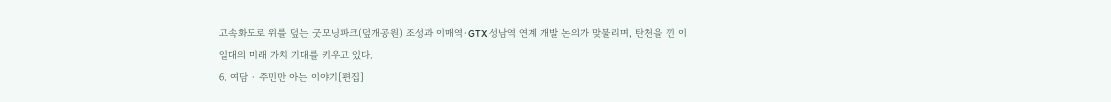고속화도로 위를 덮는 굿모닝파크(덮개공원) 조성과 이매역·GTX 성남역 연계 개발 논의가 맞물리며, 탄천을 낀 이 일대의 미래 가치 기대를 키우고 있다.
6. 여담 · 주민만 아는 이야기[편집]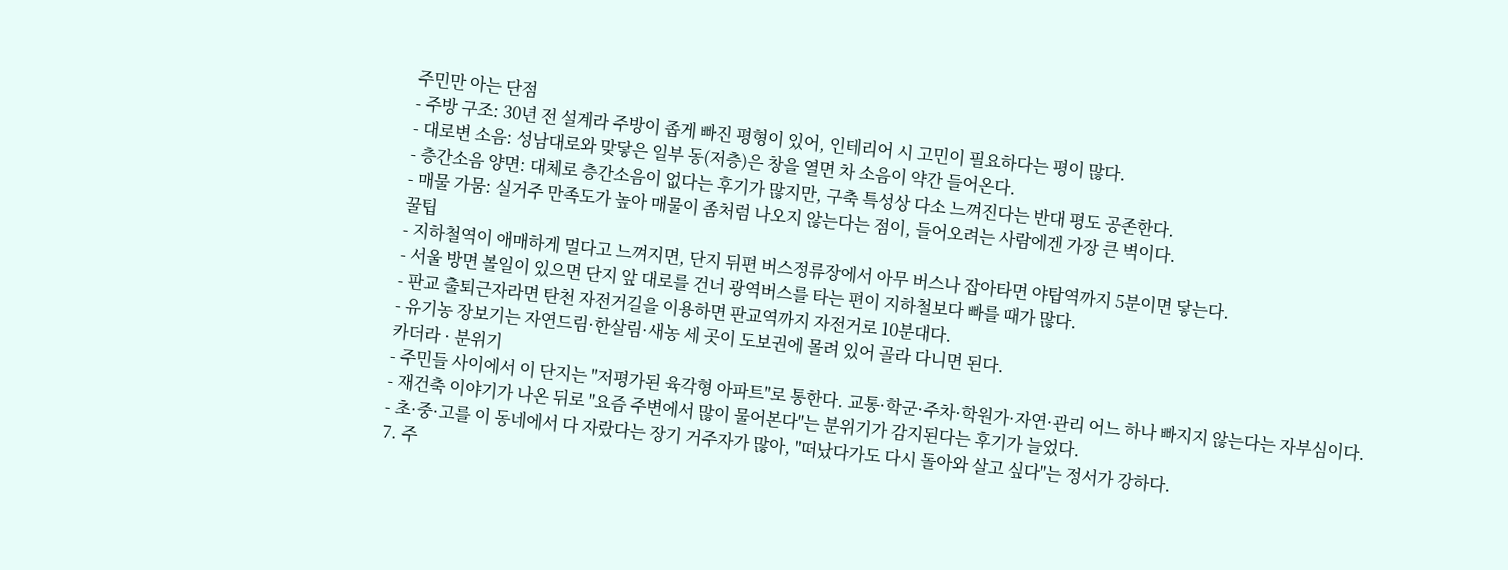주민만 아는 단점
- 주방 구조: 30년 전 설계라 주방이 좁게 빠진 평형이 있어, 인테리어 시 고민이 필요하다는 평이 많다.
- 대로변 소음: 성남대로와 맞닿은 일부 동(저층)은 창을 열면 차 소음이 약간 들어온다.
- 층간소음 양면: 대체로 층간소음이 없다는 후기가 많지만, 구축 특성상 다소 느껴진다는 반대 평도 공존한다.
- 매물 가뭄: 실거주 만족도가 높아 매물이 좀처럼 나오지 않는다는 점이, 들어오려는 사람에겐 가장 큰 벽이다.
꿀팁
- 지하철역이 애매하게 멀다고 느껴지면, 단지 뒤편 버스정류장에서 아무 버스나 잡아타면 야탑역까지 5분이면 닿는다.
- 서울 방면 볼일이 있으면 단지 앞 대로를 건너 광역버스를 타는 편이 지하철보다 빠를 때가 많다.
- 판교 출퇴근자라면 탄천 자전거길을 이용하면 판교역까지 자전거로 10분대다.
- 유기농 장보기는 자연드림·한살림·새농 세 곳이 도보권에 몰려 있어 골라 다니면 된다.
카더라 · 분위기
- 주민들 사이에서 이 단지는 "저평가된 육각형 아파트"로 통한다. 교통·학군·주차·학원가·자연·관리 어느 하나 빠지지 않는다는 자부심이다.
- 재건축 이야기가 나온 뒤로 "요즘 주변에서 많이 물어본다"는 분위기가 감지된다는 후기가 늘었다.
- 초·중·고를 이 동네에서 다 자랐다는 장기 거주자가 많아, "떠났다가도 다시 돌아와 살고 싶다"는 정서가 강하다.
7. 주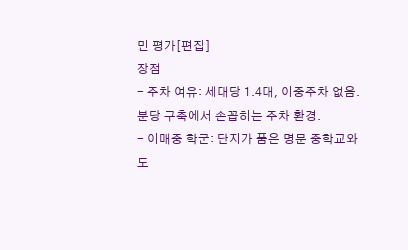민 평가[편집]
장점
- 주차 여유: 세대당 1.4대, 이중주차 없음. 분당 구축에서 손꼽히는 주차 환경.
- 이매중 학군: 단지가 품은 명문 중학교와 도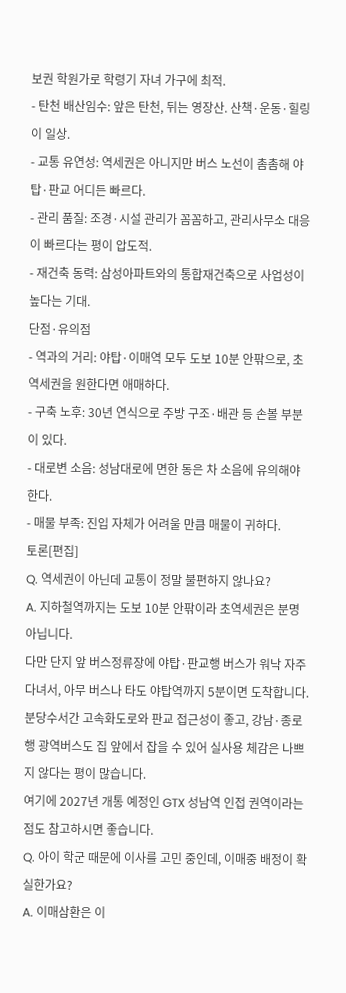보권 학원가로 학령기 자녀 가구에 최적.
- 탄천 배산임수: 앞은 탄천, 뒤는 영장산. 산책·운동·힐링이 일상.
- 교통 유연성: 역세권은 아니지만 버스 노선이 촘촘해 야탑·판교 어디든 빠르다.
- 관리 품질: 조경·시설 관리가 꼼꼼하고, 관리사무소 대응이 빠르다는 평이 압도적.
- 재건축 동력: 삼성아파트와의 통합재건축으로 사업성이 높다는 기대.
단점·유의점
- 역과의 거리: 야탑·이매역 모두 도보 10분 안팎으로, 초역세권을 원한다면 애매하다.
- 구축 노후: 30년 연식으로 주방 구조·배관 등 손볼 부분이 있다.
- 대로변 소음: 성남대로에 면한 동은 차 소음에 유의해야 한다.
- 매물 부족: 진입 자체가 어려울 만큼 매물이 귀하다.
토론[편집]
Q. 역세권이 아닌데 교통이 정말 불편하지 않나요?
A. 지하철역까지는 도보 10분 안팎이라 초역세권은 분명 아닙니다.
다만 단지 앞 버스정류장에 야탑·판교행 버스가 워낙 자주 다녀서, 아무 버스나 타도 야탑역까지 5분이면 도착합니다.
분당수서간 고속화도로와 판교 접근성이 좋고, 강남·종로행 광역버스도 집 앞에서 잡을 수 있어 실사용 체감은 나쁘지 않다는 평이 많습니다.
여기에 2027년 개통 예정인 GTX 성남역 인접 권역이라는 점도 참고하시면 좋습니다.
Q. 아이 학군 때문에 이사를 고민 중인데, 이매중 배정이 확실한가요?
A. 이매삼환은 이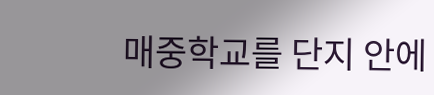매중학교를 단지 안에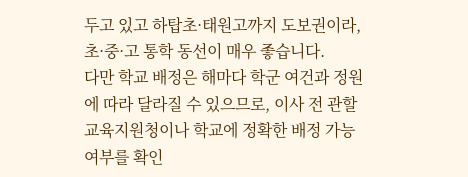두고 있고 하탑초·태원고까지 도보권이라, 초·중·고 통학 동선이 매우 좋습니다.
다만 학교 배정은 해마다 학군 여건과 정원에 따라 달라질 수 있으므로, 이사 전 관할 교육지원청이나 학교에 정확한 배정 가능 여부를 확인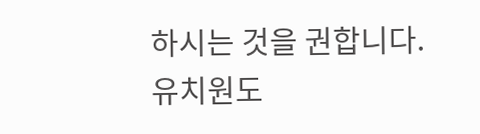하시는 것을 권합니다.
유치원도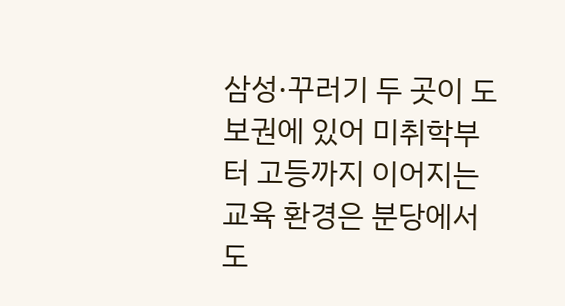삼성·꾸러기 두 곳이 도보권에 있어 미취학부터 고등까지 이어지는 교육 환경은 분당에서도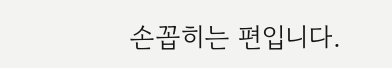손꼽히는 편입니다.